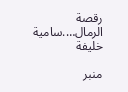رقصة الرمال….سامية خليفة

منبر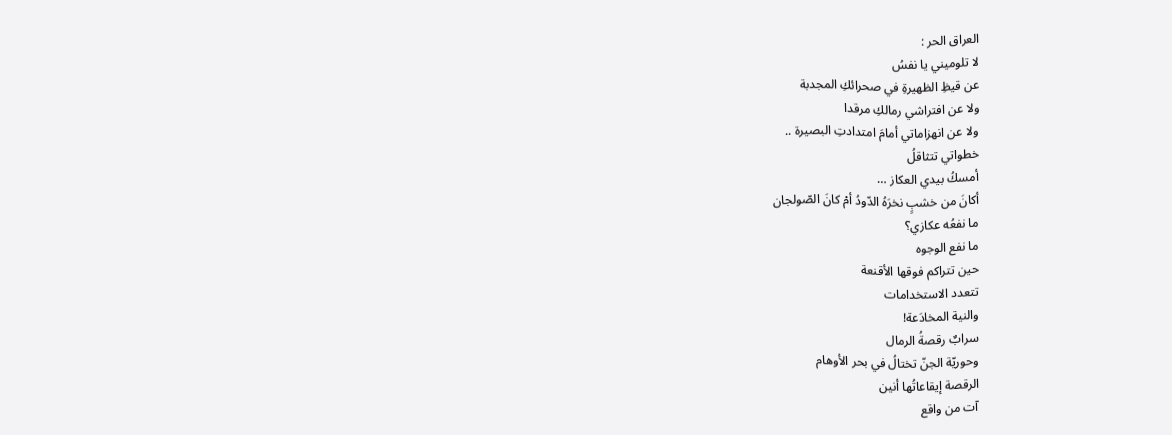العراق الحر :
لا تلوميني يا نفسُ
عن قيظِ الظهيرةِ في صحرائكِ المجدبة
ولا عن افتراشي رمالكِ مرقدا
ولا عن انهزاماتي أمامَ امتدادتِ البصيرة ..
خطواتي تتثاقلُ
أمسكُ بيدي العكاز …
أكانَ من خشبٍ نخرَهُ الدّودُ أمْ كانَ الصّولجان
ما نفعُه عكازي؟
ما نفع الوجوه
حين تتراكم فوقها الأقنعة
تتعدد الاستخدامات
والنية المخادَعة!
سرابٌ رقصةُ الرمال
وحوريّة الجنّ تختالُ في بحر الأوهام
الرقصة إيقاعاتُها أنين
آت من واقع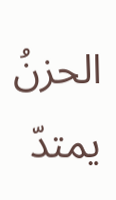الحزنُ يمتدّ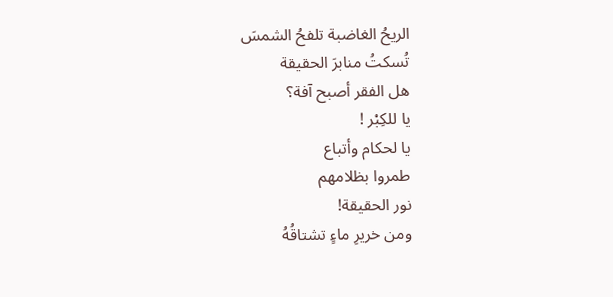الريحُ الغاضبة تلفحُ الشمسَ
تُسكتُ منابرَ الحقيقة
هل الفقر أصبح آفة؟
يا للكِبْر !
يا لحكام وأتباع
طمروا بظلامهم
نور الحقيقة!
ومن خريرِ ماءٍ تشتاقُهُ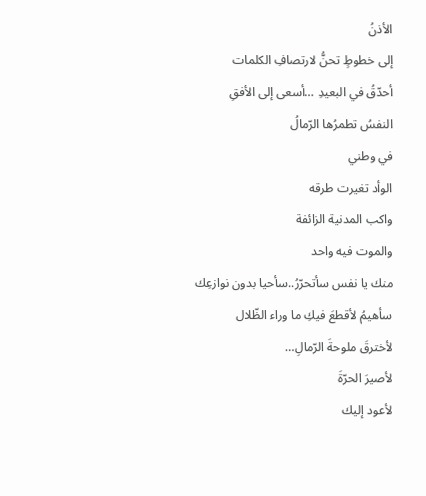الأذنُ
إلى خطوطٍ تحنُّ لارتصافِ الكلمات
أحدّقُ في البعيدِ …أسعى إلى الأفقِ
النفسُ تطمرُها الرّمالُ
في وطني
الوأد تغيرت طرقه
واكب المدنية الزائفة
والموت فيه واحد
منك يا نفس سأتحرّرُ..سأحيا بدون نوازعِك
سأهيمُ لأقطعَ فيكِ ما وراء الظّلال
لأخترقَ ملوحةَ الرّمالِ…
لأصيرَ الحرّةَ
لأعود إليك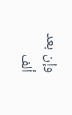وإن بعد ألف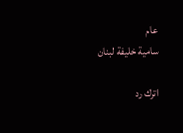عام
سامية خليفة لبنان

اترك رد